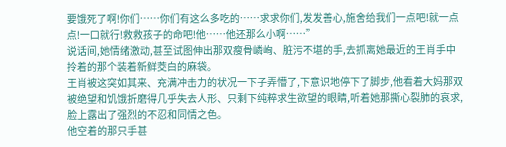要饿死了啊!你们……你们有这么多吃的……求求你们,发发善心,施舍给我们一点吧!就一点点!一口就行!救救孩子的命吧!他……他还那么小啊……”
说话间,她情绪激动,甚至试图伸出那双瘦骨嶙峋、脏污不堪的手,去抓离她最近的王肖手中拎着的那个装着新鲜茭白的麻袋。
王肖被这突如其来、充满冲击力的状况一下子弄懵了,下意识地停下了脚步,他看着大妈那双被绝望和饥饿折磨得几乎失去人形、只剩下纯粹求生欲望的眼睛,听着她那撕心裂肺的哀求,脸上露出了强烈的不忍和同情之色。
他空着的那只手甚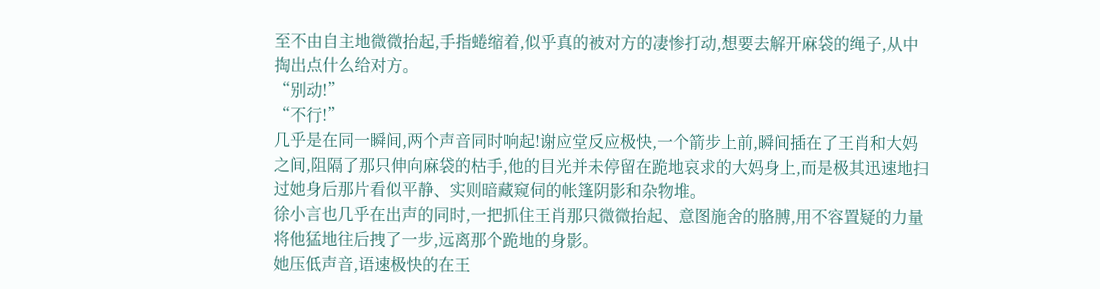至不由自主地微微抬起,手指蜷缩着,似乎真的被对方的凄惨打动,想要去解开麻袋的绳子,从中掏出点什么给对方。
“别动!”
“不行!”
几乎是在同一瞬间,两个声音同时响起!谢应堂反应极快,一个箭步上前,瞬间插在了王肖和大妈之间,阻隔了那只伸向麻袋的枯手,他的目光并未停留在跪地哀求的大妈身上,而是极其迅速地扫过她身后那片看似平静、实则暗藏窥伺的帐篷阴影和杂物堆。
徐小言也几乎在出声的同时,一把抓住王肖那只微微抬起、意图施舍的胳膊,用不容置疑的力量将他猛地往后拽了一步,远离那个跪地的身影。
她压低声音,语速极快的在王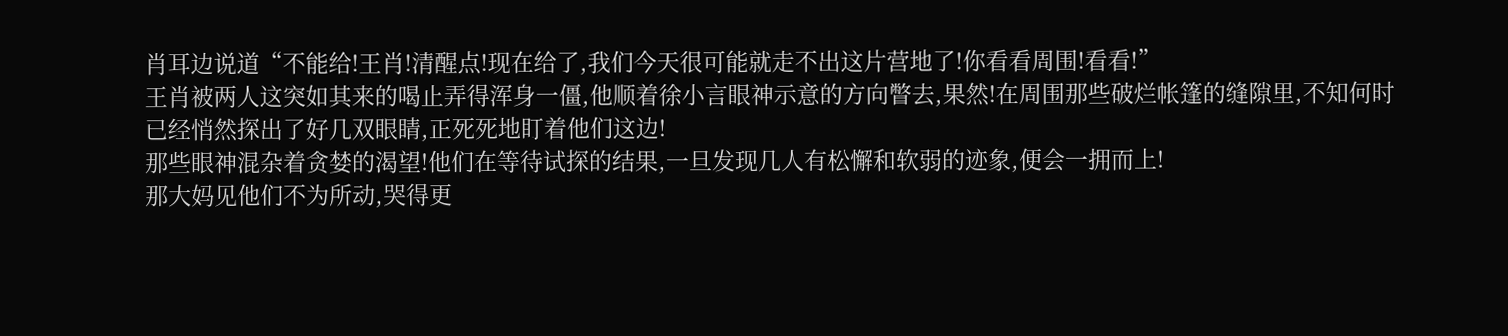肖耳边说道“不能给!王肖!清醒点!现在给了,我们今天很可能就走不出这片营地了!你看看周围!看看!”
王肖被两人这突如其来的喝止弄得浑身一僵,他顺着徐小言眼神示意的方向瞥去,果然!在周围那些破烂帐篷的缝隙里,不知何时已经悄然探出了好几双眼睛,正死死地盯着他们这边!
那些眼神混杂着贪婪的渴望!他们在等待试探的结果,一旦发现几人有松懈和软弱的迹象,便会一拥而上!
那大妈见他们不为所动,哭得更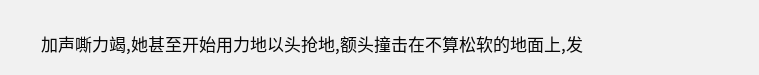加声嘶力竭,她甚至开始用力地以头抢地,额头撞击在不算松软的地面上,发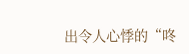出令人心悸的“咚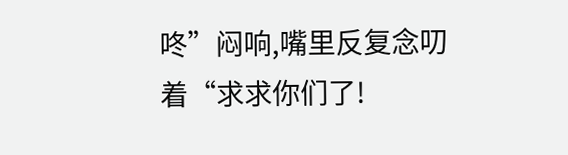咚”闷响,嘴里反复念叨着“求求你们了!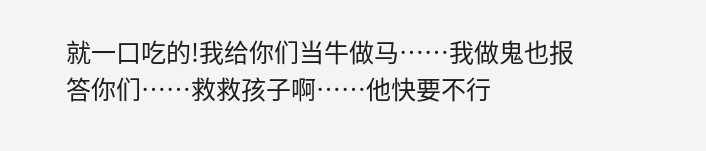就一口吃的!我给你们当牛做马……我做鬼也报答你们……救救孩子啊……他快要不行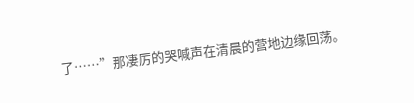了……”那凄厉的哭喊声在清晨的营地边缘回荡。